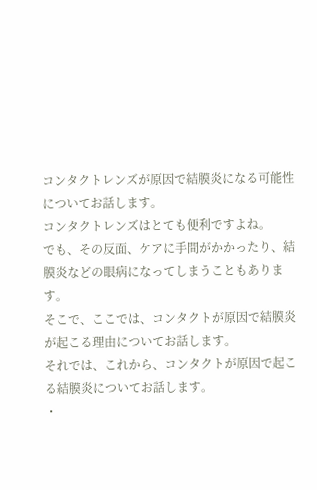コンタクトレンズが原因で結膜炎になる可能性についてお話します。
コンタクトレンズはとても便利ですよね。
でも、その反面、ケアに手間がかかったり、結膜炎などの眼病になってしまうこともあります。
そこで、ここでは、コンタクトが原因で結膜炎が起こる理由についてお話します。
それでは、これから、コンタクトが原因で起こる結膜炎についてお話します。
・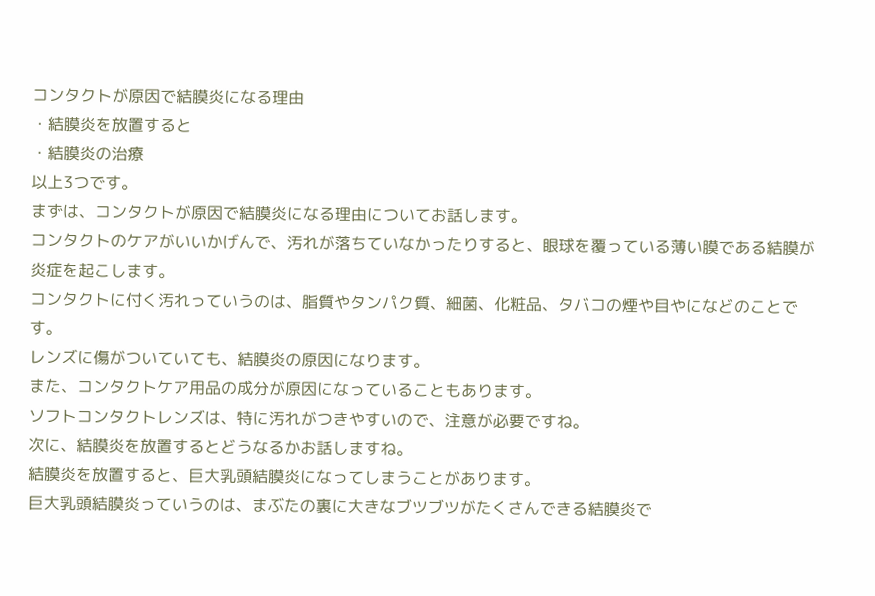コンタクトが原因で結膜炎になる理由
・結膜炎を放置すると
・結膜炎の治療
以上3つです。
まずは、コンタクトが原因で結膜炎になる理由についてお話します。
コンタクトのケアがいいかげんで、汚れが落ちていなかったりすると、眼球を覆っている薄い膜である結膜が炎症を起こします。
コンタクトに付く汚れっていうのは、脂質やタンパク質、細菌、化粧品、タバコの煙や目やになどのことです。
レンズに傷がついていても、結膜炎の原因になります。
また、コンタクトケア用品の成分が原因になっていることもあります。
ソフトコンタクトレンズは、特に汚れがつきやすいので、注意が必要ですね。
次に、結膜炎を放置するとどうなるかお話しますね。
結膜炎を放置すると、巨大乳頭結膜炎になってしまうことがあります。
巨大乳頭結膜炎っていうのは、まぶたの裏に大きなブツブツがたくさんできる結膜炎で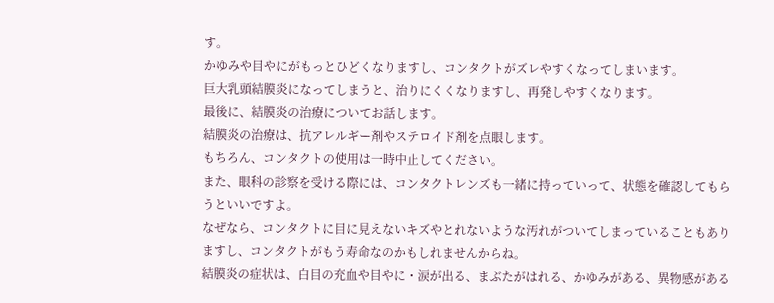す。
かゆみや目やにがもっとひどくなりますし、コンタクトがズレやすくなってしまいます。
巨大乳頭結膜炎になってしまうと、治りにくくなりますし、再発しやすくなります。
最後に、結膜炎の治療についてお話します。
結膜炎の治療は、抗アレルギー剤やステロイド剤を点眼します。
もちろん、コンタクトの使用は一時中止してください。
また、眼科の診察を受ける際には、コンタクトレンズも一緒に持っていって、状態を確認してもらうといいですよ。
なぜなら、コンタクトに目に見えないキズやとれないような汚れがついてしまっていることもありますし、コンタクトがもう寿命なのかもしれませんからね。
結膜炎の症状は、白目の充血や目やに・涙が出る、まぶたがはれる、かゆみがある、異物感がある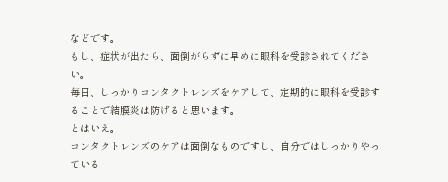などです。
もし、症状が出たら、面倒がらずに早めに眼科を受診されてください。
毎日、しっかりコンタクトレンズをケアして、定期的に眼科を受診することで結膜炎は防げると思います。
とはいえ。
コンタクトレンズのケアは面倒なものですし、自分ではしっかりやっている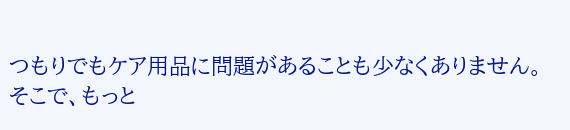つもりでもケア用品に問題があることも少なくありません。
そこで、もっと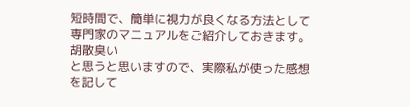短時間で、簡単に視力が良くなる方法として専門家のマニュアルをご紹介しておきます。
胡散臭い
と思うと思いますので、実際私が使った感想を記して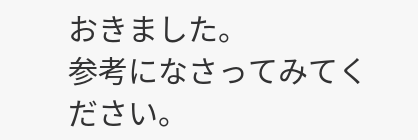おきました。
参考になさってみてください。